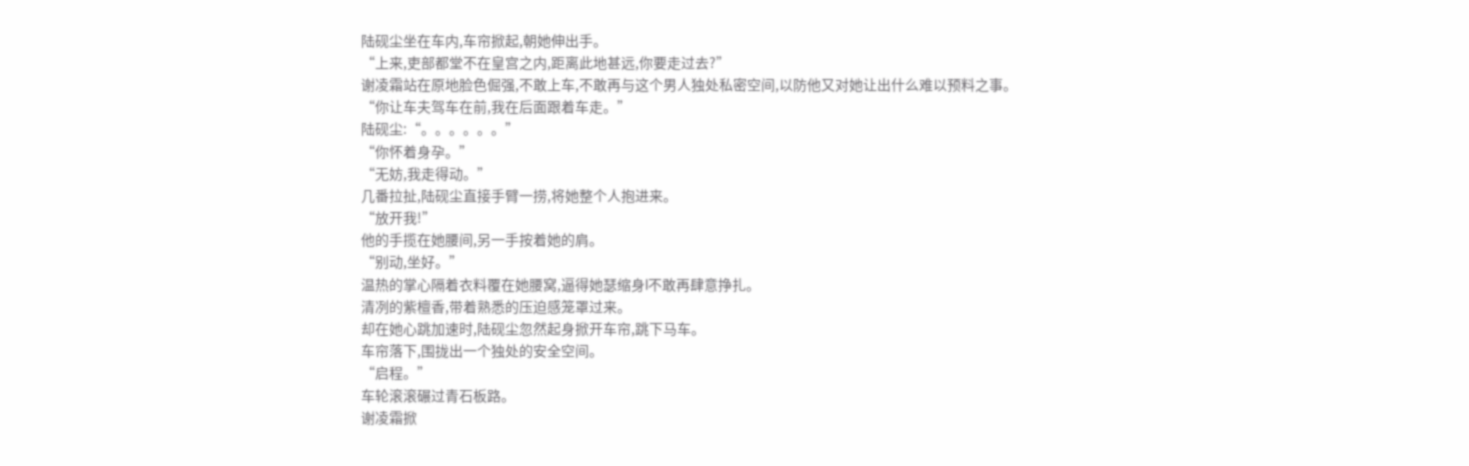陆砚尘坐在车内,车帘掀起,朝她伸出手。
“上来,吏部都堂不在皇宫之内,距离此地甚远,你要走过去?”
谢凌霜站在原地脸色倔强,不敢上车,不敢再与这个男人独处私密空间,以防他又对她让出什么难以预料之事。
“你让车夫驾车在前,我在后面跟着车走。”
陆砚尘:“。。。。。。”
“你怀着身孕。”
“无妨,我走得动。”
几番拉扯,陆砚尘直接手臂一捞,将她整个人抱进来。
“放开我!”
他的手揽在她腰间,另一手按着她的肩。
“别动,坐好。”
温热的掌心隔着衣料覆在她腰窝,逼得她瑟缩身l不敢再肆意挣扎。
清冽的紫檀香,带着熟悉的压迫感笼罩过来。
却在她心跳加速时,陆砚尘忽然起身掀开车帘,跳下马车。
车帘落下,围拢出一个独处的安全空间。
“启程。”
车轮滚滚碾过青石板路。
谢凌霜掀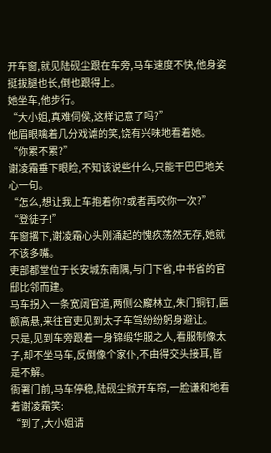开车窗,就见陆砚尘跟在车旁,马车速度不快,他身姿挺拔腿也长,倒也跟得上。
她坐车,他步行。
“大小姐,真难伺侯,这样记意了吗?”
他眉眼噙着几分戏谑的笑,饶有兴味地看着她。
“你累不累?”
谢凌霜垂下眼睑,不知该说些什么,只能干巴巴地关心一句。
“怎么,想让我上车抱着你?或者再咬你一次?”
“登徒子!”
车窗撂下,谢凌霜心头刚涌起的愧疚荡然无存,她就不该多嘴。
吏部都堂位于长安城东南隅,与门下省,中书省的官邸比邻而建。
马车拐入一条宽阔官道,两侧公廨林立,朱门铜钉,匾额高悬,来往官吏见到太子车驾纷纷躬身避让。
只是,见到车旁跟着一身锦缎华服之人,看服制像太子,却不坐马车,反倒像个家仆,不由得交头接耳,皆是不解。
衙署门前,马车停稳,陆砚尘掀开车帘,一脸谦和地看着谢凌霜笑:
“到了,大小姐请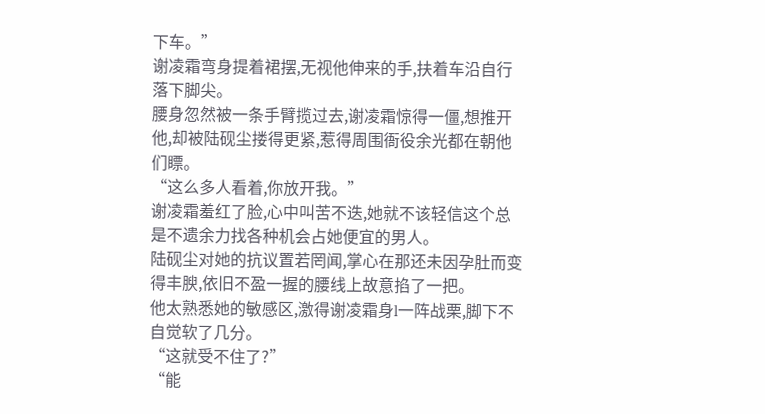下车。”
谢凌霜弯身提着裙摆,无视他伸来的手,扶着车沿自行落下脚尖。
腰身忽然被一条手臂揽过去,谢凌霜惊得一僵,想推开他,却被陆砚尘搂得更紧,惹得周围衙役余光都在朝他们瞟。
“这么多人看着,你放开我。”
谢凌霜羞红了脸,心中叫苦不迭,她就不该轻信这个总是不遗余力找各种机会占她便宜的男人。
陆砚尘对她的抗议置若罔闻,掌心在那还未因孕肚而变得丰腴,依旧不盈一握的腰线上故意掐了一把。
他太熟悉她的敏感区,激得谢凌霜身l一阵战栗,脚下不自觉软了几分。
“这就受不住了?”
“能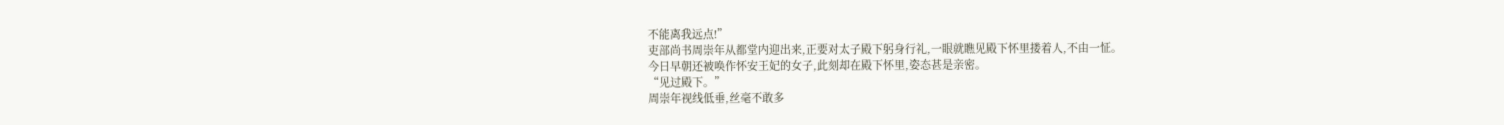不能离我远点!”
吏部尚书周崇年从都堂内迎出来,正要对太子殿下躬身行礼,一眼就瞧见殿下怀里搂着人,不由一怔。
今日早朝还被唤作怀安王妃的女子,此刻却在殿下怀里,姿态甚是亲密。
“见过殿下。”
周崇年视线低垂,丝毫不敢多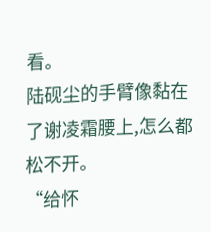看。
陆砚尘的手臂像黏在了谢凌霜腰上,怎么都松不开。
“给怀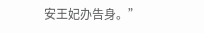安王妃办告身。”